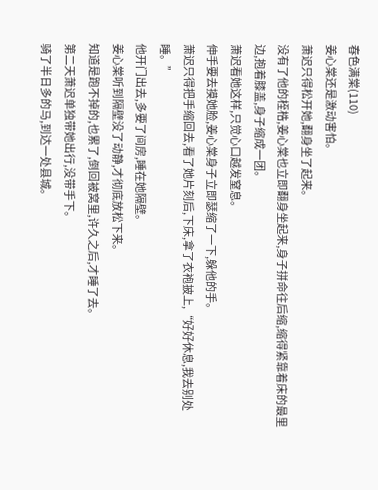春色满棠(110)
姜心棠还是激动害怕。
萧迟只得松开她,翻身坐了起来。
没有了他的桎梏,姜心棠也立即翻身坐起来,身子拼命往后缩,缩得紧靠着床的最里边,抱着膝盖,身子缩成一团。
萧迟看她这样,只觉心口越发窒息。
伸手要去摸她脸,姜心棠身子立即瑟缩了一下,躲他的手。
萧迟只得把手缩回去,看了她片刻后,下床,拿了衣袍披上,“好好休息,我去别处睡。”
他开门出去,多要了间房,睡在她隔壁。
姜心棠听到隔壁没了动静,才彻底放松下来。
知道是跑不掉的,也累了,倒回被窝里,许久之后,才睡了去。
第二天萧迟单独带她出行,没带手下。
骑了半日多的马,到达一处县城。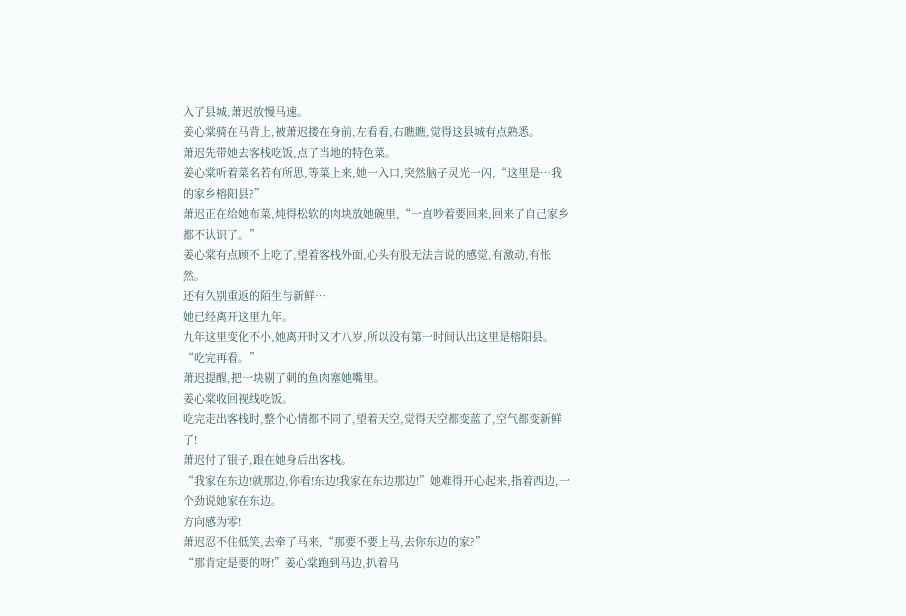入了县城,萧迟放慢马速。
姜心棠骑在马背上,被萧迟搂在身前,左看看,右瞧瞧,觉得这县城有点熟悉。
萧迟先带她去客栈吃饭,点了当地的特色菜。
姜心棠听着菜名若有所思,等菜上来,她一入口,突然脑子灵光一闪,“这里是…我的家乡榕阳县?”
萧迟正在给她布菜,炖得松软的肉块放她碗里,“一直吵着要回来,回来了自己家乡都不认识了。”
姜心棠有点顾不上吃了,望着客栈外面,心头有股无法言说的感觉,有激动,有怅然。
还有久别重返的陌生与新鲜…
她已经离开这里九年。
九年这里变化不小,她离开时又才八岁,所以没有第一时间认出这里是榕阳县。
“吃完再看。”
萧迟提醒,把一块剔了刺的鱼肉塞她嘴里。
姜心棠收回视线吃饭。
吃完走出客栈时,整个心情都不同了,望着天空,觉得天空都变蓝了,空气都变新鲜了!
萧迟付了银子,跟在她身后出客栈。
“我家在东边!就那边,你看!东边!我家在东边那边!”她难得开心起来,指着西边,一个劲说她家在东边。
方向感为零!
萧迟忍不住低笑,去牵了马来,“那要不要上马,去你东边的家?”
“那肯定是要的呀!”姜心棠跑到马边,扒着马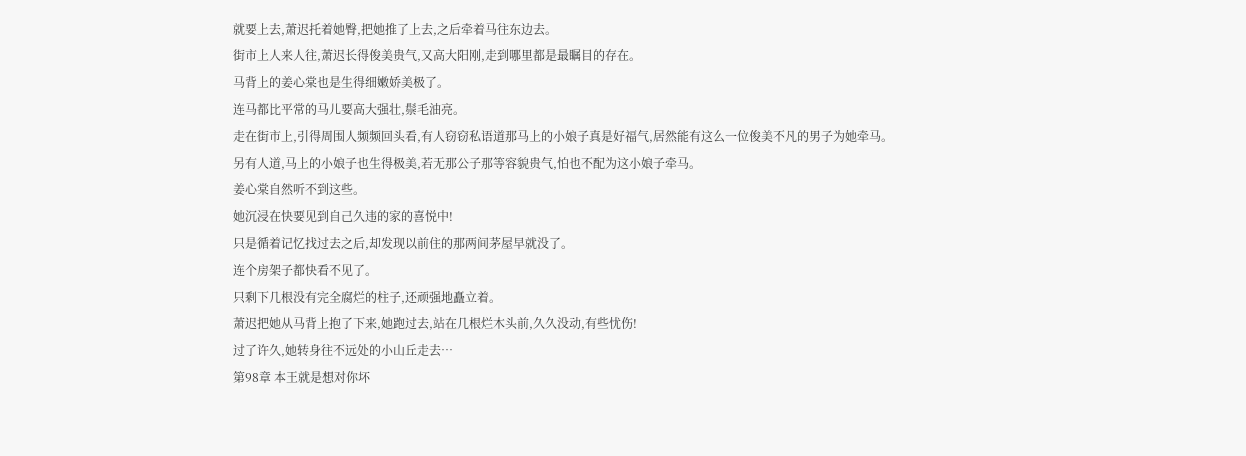就要上去,萧迟托着她臀,把她推了上去,之后牵着马往东边去。
街市上人来人往,萧迟长得俊美贵气,又高大阳刚,走到哪里都是最瞩目的存在。
马背上的姜心棠也是生得细嫩娇美极了。
连马都比平常的马儿要高大强壮,鬃毛油亮。
走在街市上,引得周围人频频回头看,有人窃窃私语道那马上的小娘子真是好福气,居然能有这么一位俊美不凡的男子为她牵马。
另有人道,马上的小娘子也生得极美,若无那公子那等容貌贵气,怕也不配为这小娘子牵马。
姜心棠自然听不到这些。
她沉浸在快要见到自己久违的家的喜悦中!
只是循着记忆找过去之后,却发现以前住的那两间茅屋早就没了。
连个房架子都快看不见了。
只剩下几根没有完全腐烂的柱子,还顽强地矗立着。
萧迟把她从马背上抱了下来,她跑过去,站在几根烂木头前,久久没动,有些忧伤!
过了许久,她转身往不远处的小山丘走去…
第98章 本王就是想对你坏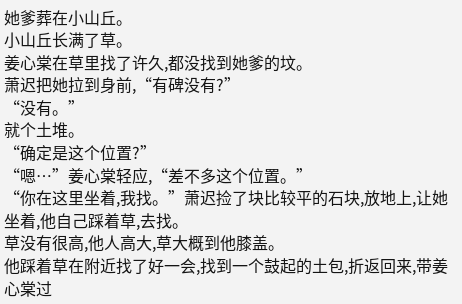她爹葬在小山丘。
小山丘长满了草。
姜心棠在草里找了许久,都没找到她爹的坟。
萧迟把她拉到身前,“有碑没有?”
“没有。”
就个土堆。
“确定是这个位置?”
“嗯…”姜心棠轻应,“差不多这个位置。”
“你在这里坐着,我找。”萧迟捡了块比较平的石块,放地上,让她坐着,他自己踩着草,去找。
草没有很高,他人高大,草大概到他膝盖。
他踩着草在附近找了好一会,找到一个鼓起的土包,折返回来,带姜心棠过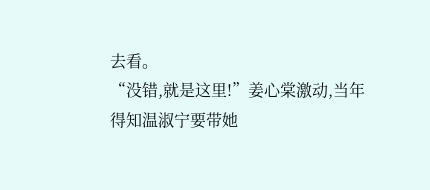去看。
“没错,就是这里!”姜心棠激动,当年得知温淑宁要带她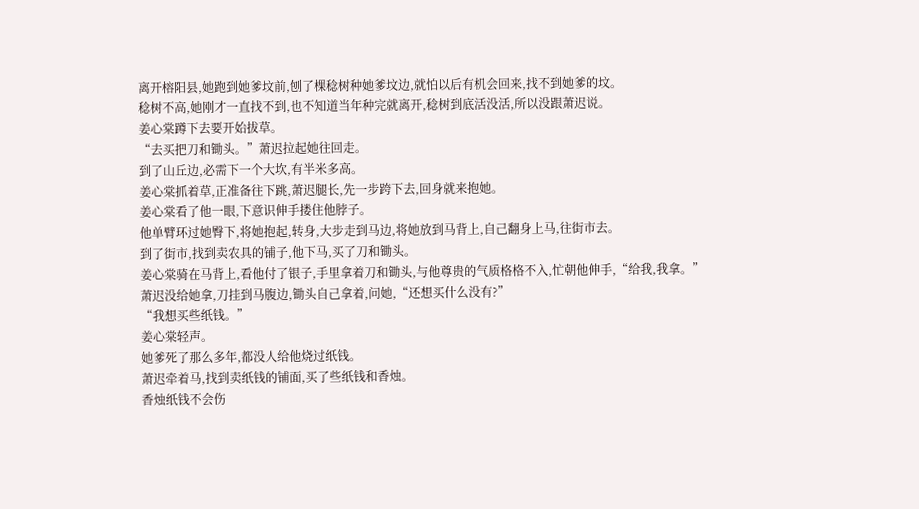离开榕阳县,她跑到她爹坟前,刨了棵稔树种她爹坟边,就怕以后有机会回来,找不到她爹的坟。
稔树不高,她刚才一直找不到,也不知道当年种完就离开,稔树到底活没活,所以没跟萧迟说。
姜心棠蹲下去要开始拔草。
“去买把刀和锄头。”萧迟拉起她往回走。
到了山丘边,必需下一个大坎,有半米多高。
姜心棠抓着草,正准备往下跳,萧迟腿长,先一步跨下去,回身就来抱她。
姜心棠看了他一眼,下意识伸手搂住他脖子。
他单臂环过她臀下,将她抱起,转身,大步走到马边,将她放到马背上,自己翻身上马,往街市去。
到了街市,找到卖农具的铺子,他下马,买了刀和锄头。
姜心棠骑在马背上,看他付了银子,手里拿着刀和锄头,与他尊贵的气质格格不入,忙朝他伸手,“给我,我拿。”
萧迟没给她拿,刀挂到马腹边,锄头自己拿着,问她,“还想买什么没有?”
“我想买些纸钱。”
姜心棠轻声。
她爹死了那么多年,都没人给他烧过纸钱。
萧迟牵着马,找到卖纸钱的铺面,买了些纸钱和香烛。
香烛纸钱不会伤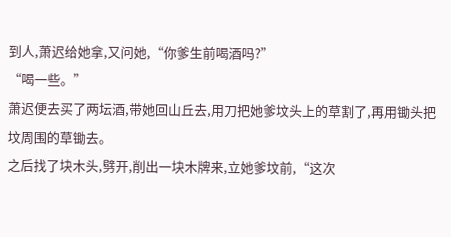到人,萧迟给她拿,又问她,“你爹生前喝酒吗?”
“喝一些。”
萧迟便去买了两坛酒,带她回山丘去,用刀把她爹坟头上的草割了,再用锄头把坟周围的草锄去。
之后找了块木头,劈开,削出一块木牌来,立她爹坟前,“这次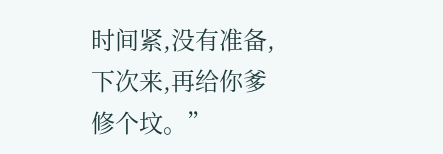时间紧,没有准备,下次来,再给你爹修个坟。”